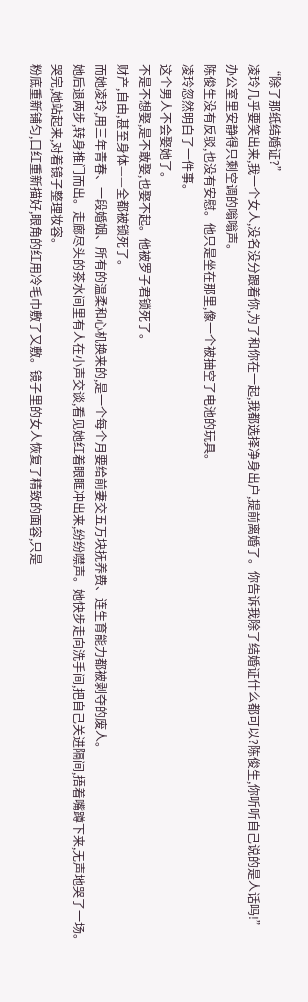“除了那纸结婚证?”
凌玲几乎要笑出来,我一个女人,没名没分跟着你,为了和你在一起,我都选择净身出户,提前离婚了。你告诉我除了结婚证什么都可以?陈俊生,你听听自己说的是人话吗!”
办公室里安静得只剩空调的嗡嗡声。
陈俊生没有反驳,也没有安慰。他只是坐在那里,像一个被抽空了电池的玩具。
凌玲忽然明白了一件事。
这个男人不会娶她了。
不是不想娶,是不敢娶,也娶不起。他被罗子君锁死了。
财产,自由,甚至身体——全都被锁死了。
而她凌玲,用三年青春、一段婚姻、所有的温柔和心机换来的,是一个每个月要给前妻交五万块抚养费、连生育能力都被剥夺的废人。
她后退两步,转身推门而出。走廊尽头的茶水间里有人在小声交谈,看见她红着眼眶冲出来,纷纷噤声。她快步走向洗手间,把自己关进隔间,捂着嘴蹲下来,无声地哭了一场。
哭完,她站起来,对着镜子整理妆容。
粉底重新铺匀,口红重新描好,眼角的红用冷毛巾敷了又敷。镜子里的女人恢复了精致的面容,只是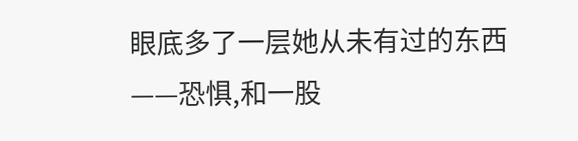眼底多了一层她从未有过的东西——恐惧,和一股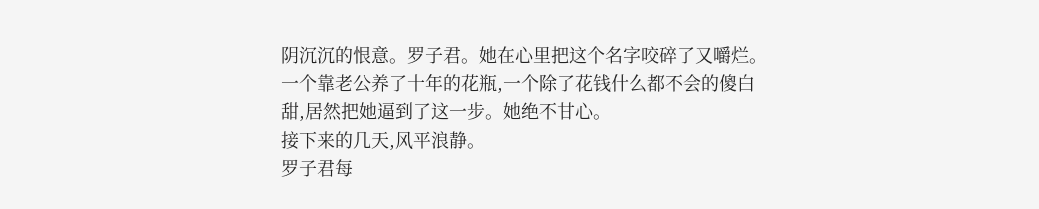阴沉沉的恨意。罗子君。她在心里把这个名字咬碎了又嚼烂。一个靠老公养了十年的花瓶,一个除了花钱什么都不会的傻白甜,居然把她逼到了这一步。她绝不甘心。
接下来的几天,风平浪静。
罗子君每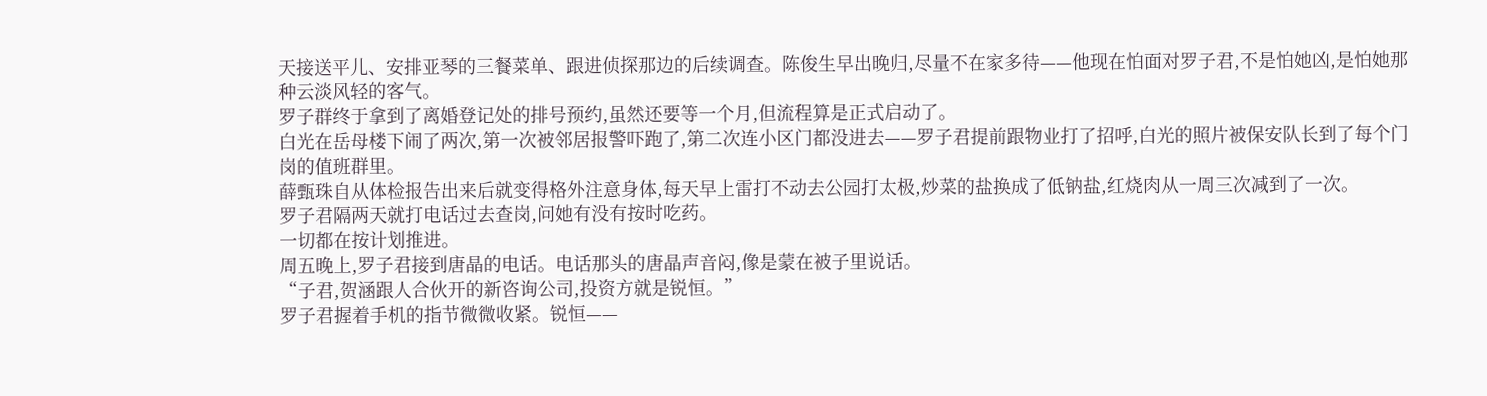天接送平儿、安排亚琴的三餐菜单、跟进侦探那边的后续调查。陈俊生早出晚归,尽量不在家多待——他现在怕面对罗子君,不是怕她凶,是怕她那种云淡风轻的客气。
罗子群终于拿到了离婚登记处的排号预约,虽然还要等一个月,但流程算是正式启动了。
白光在岳母楼下闹了两次,第一次被邻居报警吓跑了,第二次连小区门都没进去——罗子君提前跟物业打了招呼,白光的照片被保安队长到了每个门岗的值班群里。
薛甄珠自从体检报告出来后就变得格外注意身体,每天早上雷打不动去公园打太极,炒菜的盐换成了低钠盐,红烧肉从一周三次减到了一次。
罗子君隔两天就打电话过去查岗,问她有没有按时吃药。
一切都在按计划推进。
周五晚上,罗子君接到唐晶的电话。电话那头的唐晶声音闷,像是蒙在被子里说话。
“子君,贺涵跟人合伙开的新咨询公司,投资方就是锐恒。”
罗子君握着手机的指节微微收紧。锐恒——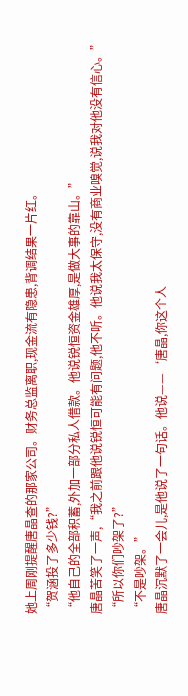她上周刚提醒唐晶查的那家公司。财务总监离职,现金流有隐患,背调结果一片红。
“贺涵投了多少钱?”
“他自己的全部积蓄,外加一部分私人借款。他说锐恒资金雄厚,是做大事的靠山。”
唐晶苦笑了一声,“我之前跟他说锐恒可能有问题,他不听。他说我太保守,没有商业嗅觉,说我对他没有信心。”
“所以你们吵架了?”
“不是吵架。”
唐晶沉默了一会儿,是他说了一句话。他说——‘唐晶,你这个人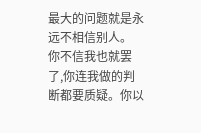最大的问题就是永远不相信别人。
你不信我也就罢了,你连我做的判断都要质疑。你以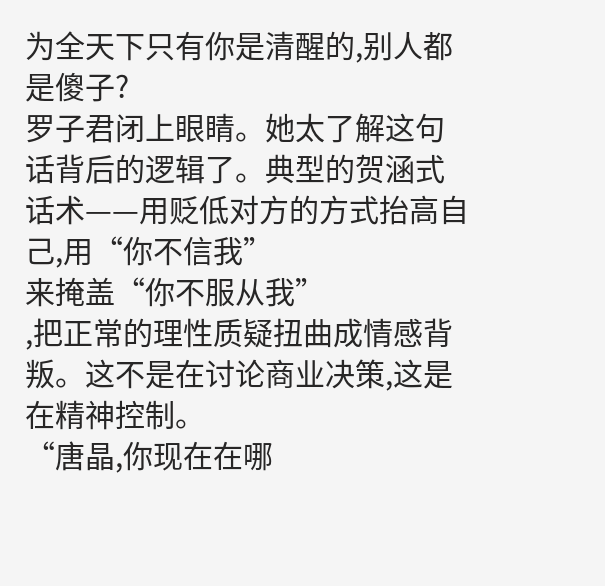为全天下只有你是清醒的,别人都是傻子?
罗子君闭上眼睛。她太了解这句话背后的逻辑了。典型的贺涵式话术——用贬低对方的方式抬高自己,用“你不信我”
来掩盖“你不服从我”
,把正常的理性质疑扭曲成情感背叛。这不是在讨论商业决策,这是在精神控制。
“唐晶,你现在在哪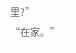里?”
“在家。”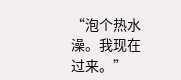“泡个热水澡。我现在过来。”